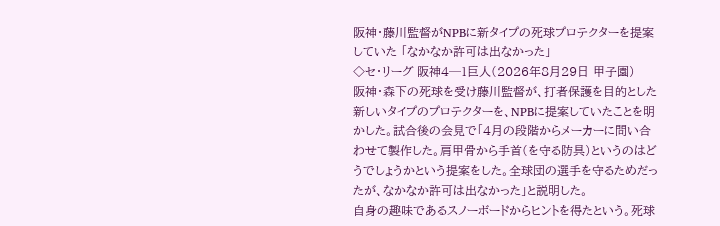阪神・藤川監督がNPBに新タイプの死球プロテクターを提案していた 「なかなか許可は出なかった」
◇セ・リーグ 阪神4─1巨人(2026年8月29日 甲子園)
阪神・森下の死球を受け藤川監督が、打者保護を目的とした新しいタイプのプロテクターを、NPBに提案していたことを明かした。試合後の会見で「4月の段階からメーカーに問い合わせて製作した。肩甲骨から手首(を守る防具)というのはどうでしょうかという提案をした。全球団の選手を守るためだったが、なかなか許可は出なかった」と説明した。
自身の趣味であるスノーボードからヒントを得たという。死球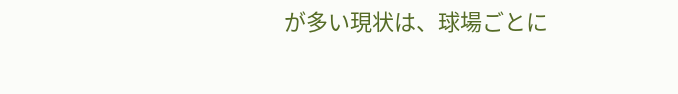が多い現状は、球場ごとに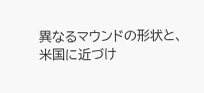異なるマウンドの形状と、米国に近づけ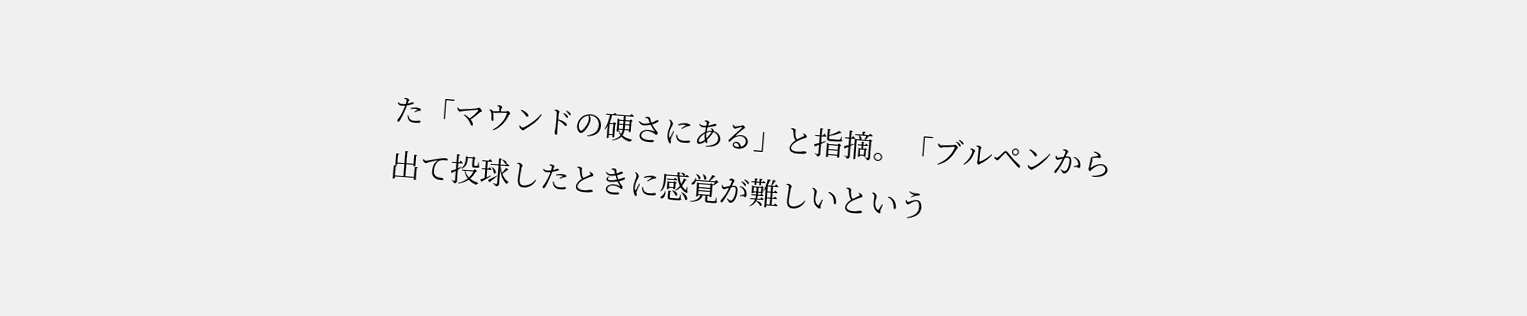た「マウンドの硬さにある」と指摘。「ブルペンから出て投球したときに感覚が難しいという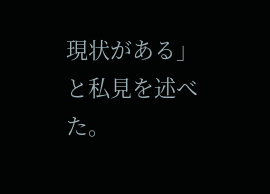現状がある」と私見を述べた。